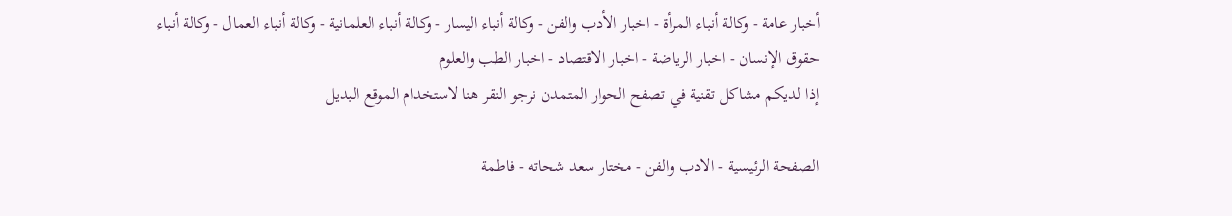أخبار عامة - وكالة أنباء المرأة - اخبار الأدب والفن - وكالة أنباء اليسار - وكالة أنباء العلمانية - وكالة أنباء العمال - وكالة أنباء حقوق الإنسان - اخبار الرياضة - اخبار الاقتصاد - اخبار الطب والعلوم
إذا لديكم مشاكل تقنية في تصفح الحوار المتمدن نرجو النقر هنا لاستخدام الموقع البديل

الصفحة الرئيسية - الادب والفن - مختار سعد شحاته - فاطمة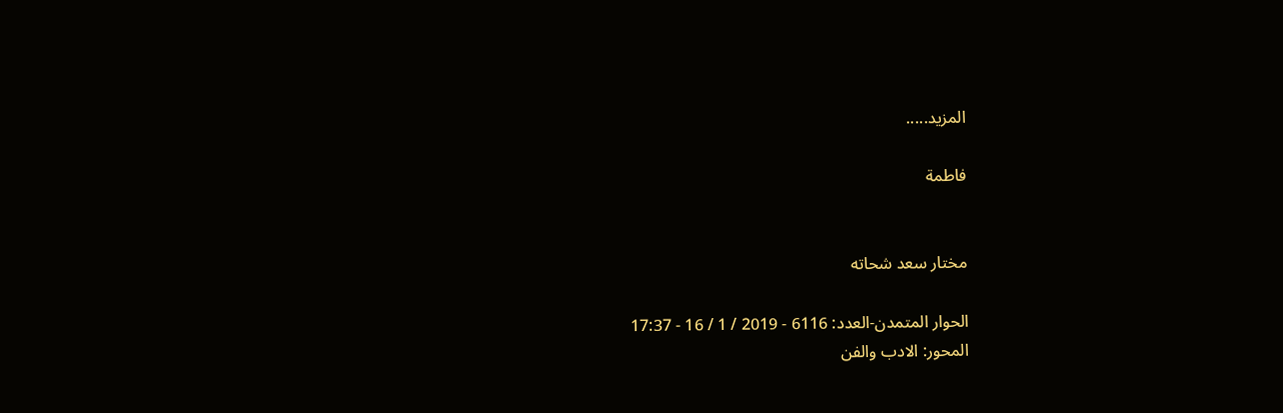المزيد.....

فاطمة


مختار سعد شحاته

الحوار المتمدن-العدد: 6116 - 2019 / 1 / 16 - 17:37
المحور: الادب والفن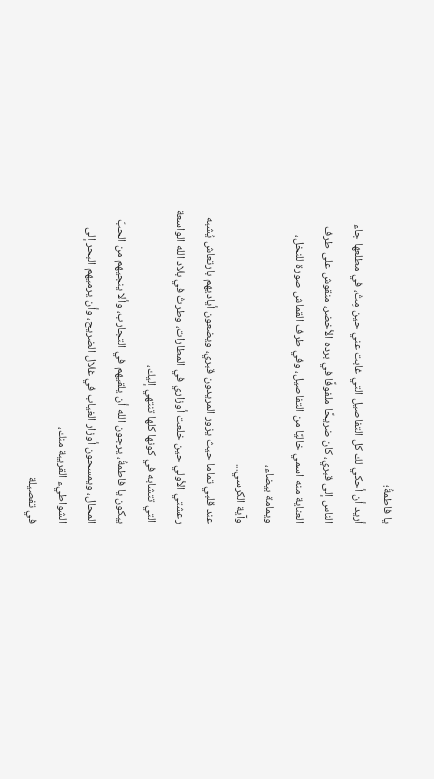يا فاطمةُ؛
أريد أن أحكي لك كل التفاصيل التي غابت عني حين مِتُ، في مطلعها جاء الناس إلى قبري، كان ضريحًا ملفوفًا في برده الأخضر، منقوش على طرف العناية منه اسمي خاليًا من التفاصيل، وفي طرف القماش صورة للنخل،
ويمامة بيضاء،
وآية الكرسي...
عند قلبي تماما حيث يزور المريدون قبري، ويضعون أياديهم بارتعاش يُشبه رعشتي الأولي حين خلعت أوزاري في المطارات، وطرتُ في بلاد الله الواسعة التي تتشابه في كونها كلها تنتهي إليك،
يبكون يا فاطمةُ، يرجون الله أن يلقيهم في التجارب، وألا ينجيهم من الحبّ المحال، ويمسحون أوزار الغياب في غلال الضريح، وأن يرميهم البحر إلى الشواطيء القريبة منك،
في تفصيلة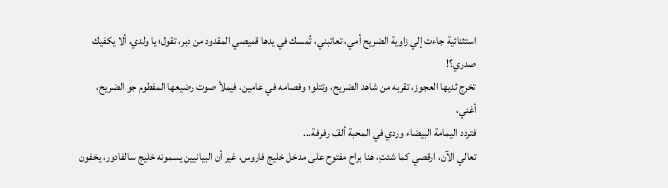استثنائية جاءت إلي زاوية الضريح أمي، تعاتبني، تُمسك في يدها قميصي المقدود من دبر، تقول؛ يا ولدي، ألا يكفيك صدري؟!
تخرج ثديها العجوز، تقربه من شاهد الضريح، وتتلو؛ وفصامه في عامين، فيملأ صوت رضيعها المفطوم جو الضريح،
أغني،
فتردد اليمامة البيضاء وردي في المحبة ألفَ رفرفة...
تعالي الآن، ارقصي كما شئتِ، هنا براح مفتوح على مدخل خليج فاروس، غير أن البيانيين يسمونه خليج سالفادور، يخفون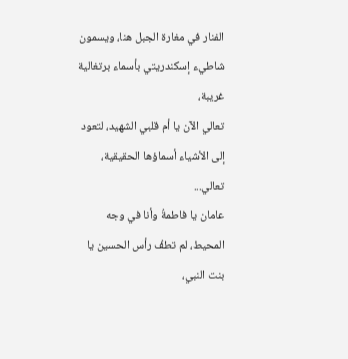الفنار في مغارة الجبل هنا، ويسمون شاطيء إسكندريتي بأسماء برتغالية غريبة،
تعالي الآن يا أم قلبي الشهيد، لتعود إلى الأشياء أسماؤها الحقيقية، تعالي...
عامان يا فاطمةُ وأنا في وجه المحيط، لم تطفُ رأس الحسين يا بنت النبي،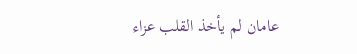عامان لم يأخذ القلب عزاء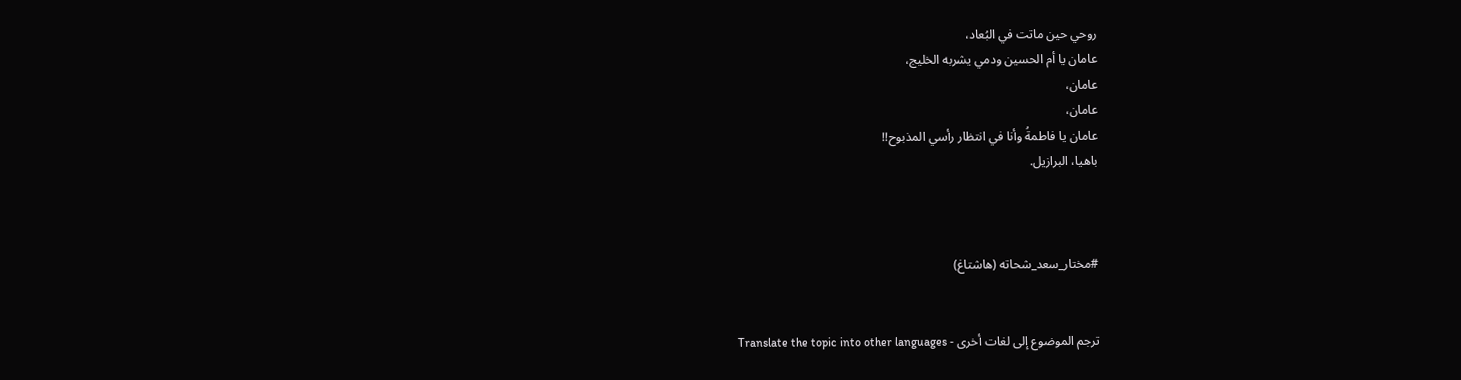روحي حين ماتت في البُعاد،
عامان يا أم الحسين ودمي يشربه الخليج،
عامان،
عامان،
عامان يا فاطمةُ وأنا في انتظار رأسي المذبوح!!
باهيا، البرازيل.



#مختار_سعد_شحاته (هاشتاغ)


ترجم الموضوع إلى لغات أخرى - Translate the topic into other languages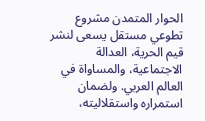الحوار المتمدن مشروع تطوعي مستقل يسعى لنشر قيم الحرية، العدالة الاجتماعية، والمساواة في العالم العربي. ولضمان استمراره واستقلاليته،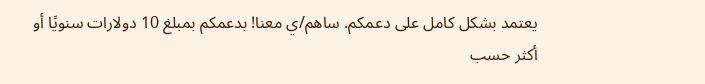يعتمد بشكل كامل على دعمكم. ساهم/ي معنا! بدعمكم بمبلغ 10 دولارات سنويًا أو أكثر حسب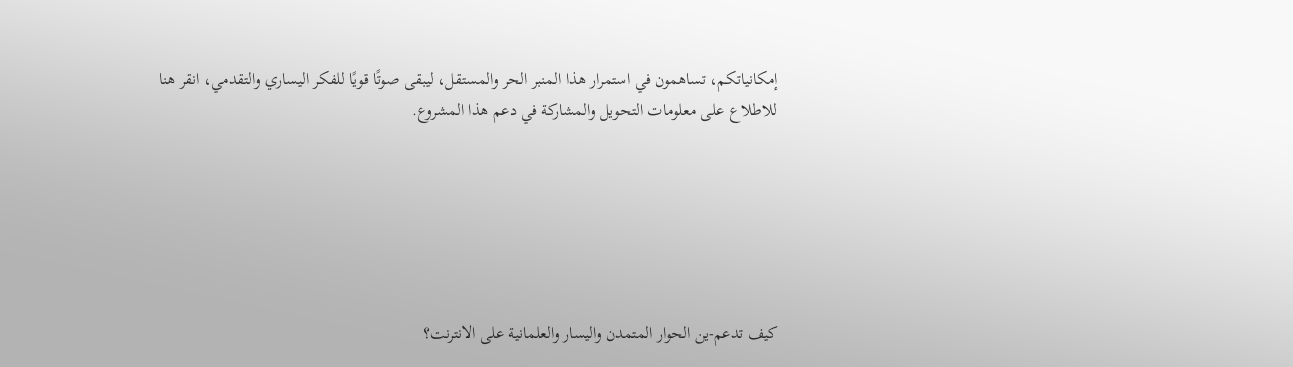إمكانياتكم، تساهمون في استمرار هذا المنبر الحر والمستقل، ليبقى صوتًا قويًا للفكر اليساري والتقدمي، انقر هنا للاطلاع على معلومات التحويل والمشاركة في دعم هذا المشروع.






كيف تدعم-ين الحوار المتمدن واليسار والعلمانية على الانترنت؟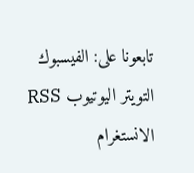تابعونا على: الفيسبوك التويتر اليوتيوب RSS الانستغرام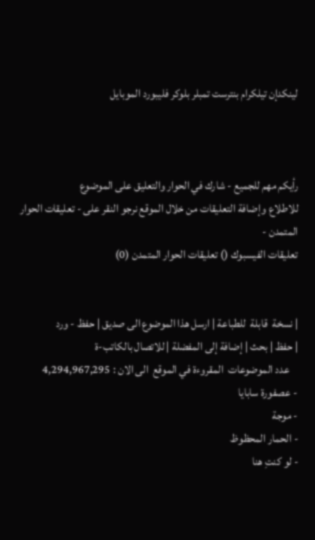لينكدإن تيلكرام بنترست تمبلر بلوكر فليبورد الموبايل



رأيكم مهم للجميع - شارك في الحوار والتعليق على الموضوع
للاطلاع وإضافة التعليقات من خلال الموقع نرجو النقر على - تعليقات الحوار المتمدن -
تعليقات الفيسبوك () تعليقات الحوار المتمدن (0)


| نسخة  قابلة  للطباعة | ارسل هذا الموضوع الى صديق | حفظ - ورد
| حفظ | بحث | إضافة إلى المفضلة | للاتصال بالكاتب-ة
    عدد الموضوعات  المقروءة في الموقع  الى الان : 4,294,967,295
- عصفورة سابايا
- موجة
- الحمار المحظوظ
- لو كنتِ هنا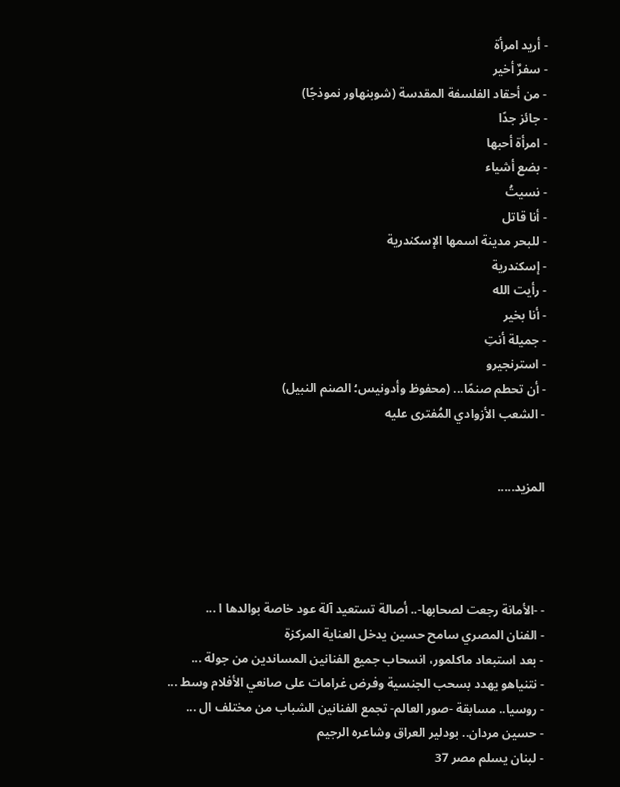- أريد امرأة
- سفرٌ أخير
- من أحقاد الفلسفة المقدسة (شوبنهاور نموذجًا)
- جائز جدًا
- امرأة أحبها
- بضع أشياء
- نسيتُ
- أنا قاتل
- للبحر مدينة اسمها الإسكندرية
- إسكندرية
- رأيت الله
- أنا بخير
- جميلة أنتِ
- استرنجيرو
- أن تحطم صنمًا... (محفوظ وأدونيس؛ الصنم النبيل)
- الشعب الأزوادي المُفترى عليه


المزيد.....




- -الأمانة رجعت لصحابها-.. أصالة تستعيد آلة عود خاصة بوالدها ا ...
- الفنان المصري سامح حسين يدخل العناية المركزة
- بعد استبعاد ماكلمور، انسحاب جميع الفنانين المساندين من جولة ...
- نتنياهو يهدد بسحب الجنسية وفرض غرامات على صانعي الأفلام وسط ...
- روسيا.. مسابقة -صور العالم- تجمع الفنانين الشباب من مختلف ال ...
- حسين مردان.. بودلير العراق وشاعره الرجيم
- لبنان يسلم مصر 37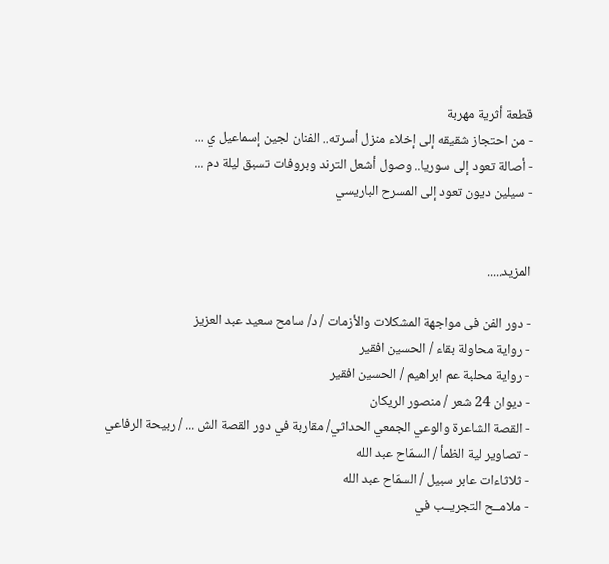قطعة أثرية مهربة
- من احتجاز شقيقه إلى إخلاء منزل أسرته.. الفنان لجين إسماعيل ي ...
- أصالة تعود إلى سوريا.. وصول أشعل الترند وبروفات تسبق ليلة دم ...
- سيلين ديون تعود إلى المسرح الباريسي


المزيد.....

- دور الفن فى مواجهة المشكلات والأزمات / د/ سامح سعيد عبد العزيز
- رواية محاولة بقاء / الحسين افقير
- رواية محلبة عم ابراهيم / الحسين افقير
- ديوان 24 شعر / منصور الريكان
- القصة الشاعرة والوعي الجمعي الحداثي/ مقاربة في دور القصة الش ... / ربيحة الرفاعي
- تصاوير لية الظمأ / السمّاح عبد الله
- ثلاثاءات عابر سبيل / السمّاح عبد الله
- ملامــح التجريــب في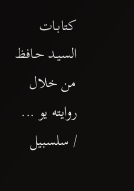كتابـات السيـد حـافظ من خلال روايته يو ... / سلسبيل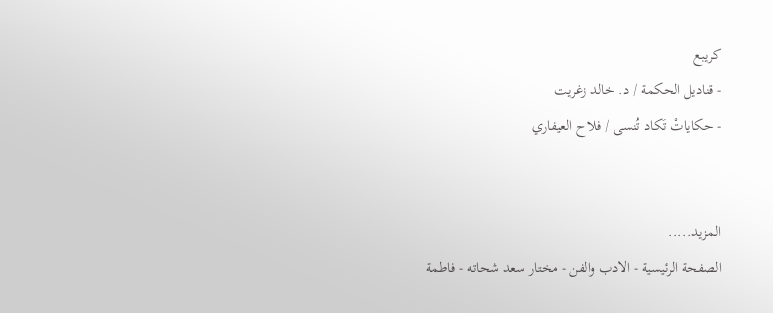كريبع
- قناديل الحكمة / د. خالد زغريت
- حكاياتْ تَكاد تُنسى / فلاح العيفاري


المزيد.....
الصفحة الرئيسية - الادب والفن - مختار سعد شحاته - فاطمة